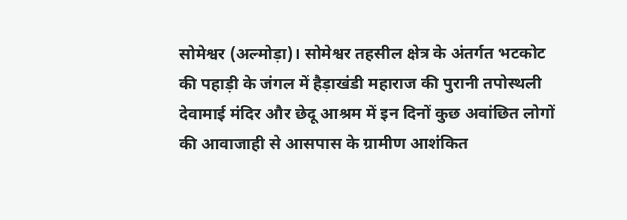सोमेश्वर (अल्मोड़ा)। सोमेश्वर तहसील क्षेत्र के अंतर्गत भटकोट की पहाड़ी के जंगल में हैड़ाखंडी महाराज की पुरानी तपोस्थली देवामाई मंदिर और छेदू आश्रम में इन दिनों कुछ अवांछित लोगों की आवाजाही से आसपास के ग्रामीण आशंकित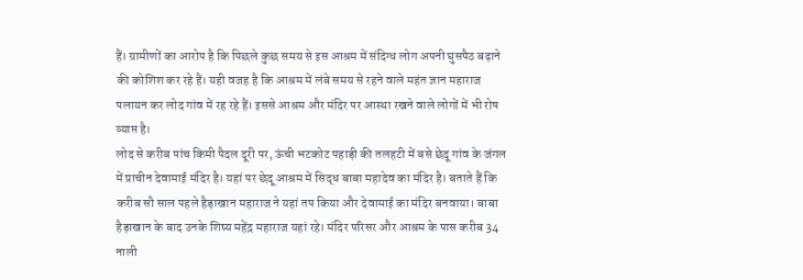हैं। ग्रामीणों का आरोप है कि पिछले कुछ समय से इस आश्रम में संदिग्ध लोग अपनी घुसपैठ बढ़ाने की कोशिश कर रहे हैं। यही वजह है कि आश्रम में लंबे समय से रहने वाले महंत ज्ञान महाराज पलायन कर लोद गांव में रह रहे हैं। इससे आश्रम और मंदिर पर आस्था रखने वाले लोगों में भी रोष व्याप्त है।
लोद से करीब पांच किमी पैदल दूरी पर, ऊंची भटकोट पहाड़ी की तलहटी में बसे छेदू गांव के जंगल में प्राचीन देवामाई मंदिर है। यहां पर छेदू आश्रम में सिद्ध बाबा महादेव का मंदिर है। बताते हैं कि करीब सौ साल पहले हैड़ाखान महाराज ने यहां तप किया और देवामाई का मंदिर बनवाया। बाबा हैड़ाखान के बाद उनके शिष्य महेंद्र महाराज यहां रहे। मंदिर परिसर और आश्रम के पास करीब 34 नाली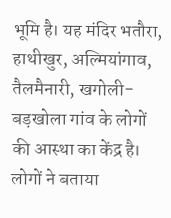भूमि है। यह मंदिर भतौरा, हाथीखुर, अल्मियांगाव, तैलमैनारी, खगोली-बड़खोला गांव के लोगों की आस्था का केंद्र है।
लोगों ने बताया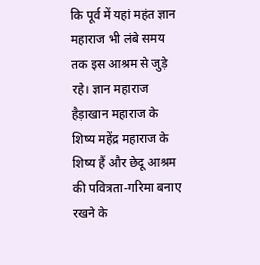कि पूर्व में यहां महंत ज्ञान महाराज भी लंबे समय तक इस आश्रम से जुड़े रहे। ज्ञान महाराज हैड़ाखान महाराज के शिष्य महेंद्र महाराज के शिष्य हैं और छेदू आश्रम की पवित्रता-गरिमा बनाए रखने के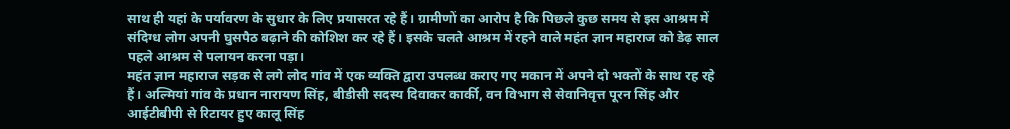साथ ही यहां के पर्यावरण के सुधार के लिए प्रयासरत रहे हैं। ग्रामीणों का आरोप है कि पिछले कुछ समय से इस आश्रम में संदिग्ध लोग अपनी घुसपैठ बढ़ाने की कोशिश कर रहे हैं। इसके चलते आश्रम में रहने वाले महंत ज्ञान महाराज को डेढ़ साल पहले आश्रम से पलायन करना पड़ा।
महंत ज्ञान महाराज सड़क से लगे लोद गांव में एक व्यक्ति द्वारा उपलब्ध कराए गए मकान में अपने दो भक्तों के साथ रह रहे हैं। अल्मियां गांव के प्रधान नारायण सिंह, बीडीसी सदस्य दिवाकर कार्की, वन विभाग से सेवानिवृत्त पूरन सिंह और आईटीबीपी से रिटायर हुए कालू सिंह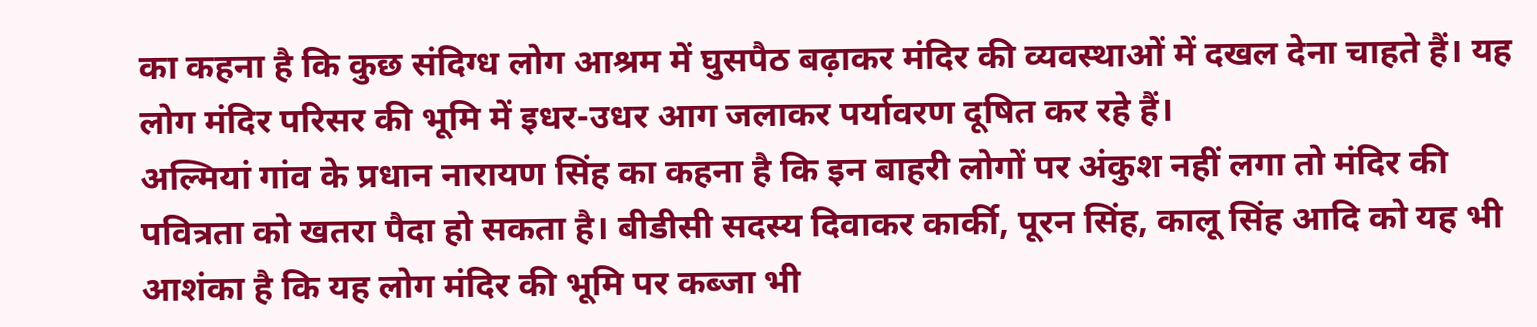का कहना है कि कुछ संदिग्ध लोग आश्रम में घुसपैठ बढ़ाकर मंदिर की व्यवस्थाओं में दखल देना चाहते हैं। यह लोग मंदिर परिसर की भूमि में इधर-उधर आग जलाकर पर्यावरण दूषित कर रहे हैं।
अल्मियां गांव के प्रधान नारायण सिंह का कहना है कि इन बाहरी लोगों पर अंकुश नहीं लगा तो मंदिर की पवित्रता को खतरा पैदा हो सकता है। बीडीसी सदस्य दिवाकर कार्की, पूरन सिंह, कालू सिंह आदि को यह भी आशंका है कि यह लोग मंदिर की भूमि पर कब्जा भी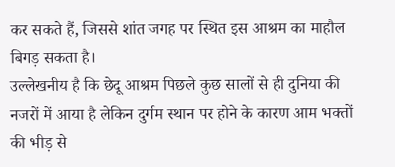कर सकते हैं, जिससे शांत जगह पर स्थित इस आश्रम का माहौल बिगड़ सकता है।
उल्लेखनीय है कि छेदू आश्रम पिछले कुछ सालों से ही दुनिया की नजरों में आया है लेकिन दुर्गम स्थान पर होने के कारण आम भक्तों की भीड़ से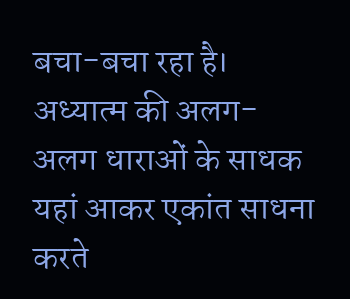बचा-बचा रहा है। अध्यात्म की अलग-अलग धाराओं के साधक यहां आकर एकांत साधना करते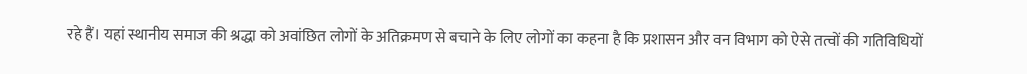रहे हैं। यहां स्थानीय समाज की श्रद्धा को अवांछित लोगों के अतिक्रमण से बचाने के लिए लोगों का कहना है कि प्रशासन और वन विभाग को ऐसे तत्वों की गतिविधियों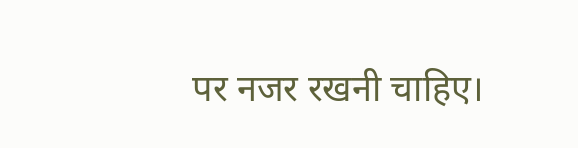पर नजर रखनी चाहिए।